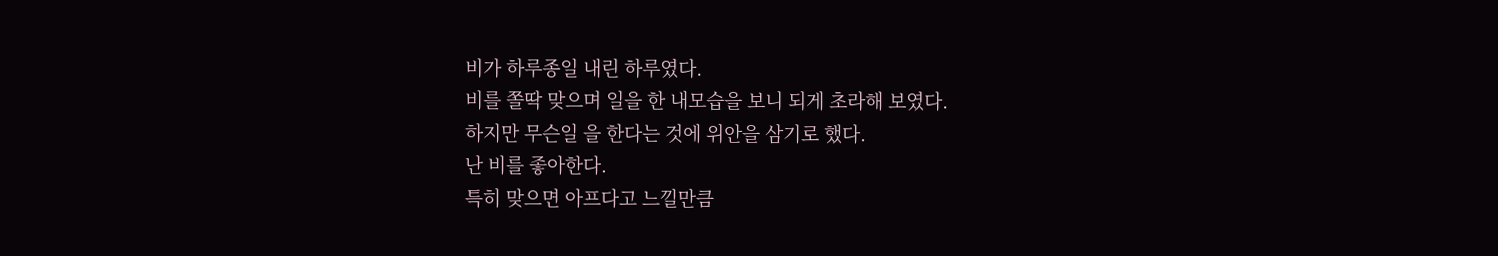비가 하루종일 내린 하루였다.
비를 쫄딱 맞으며 일을 한 내모습을 보니 되게 초라해 보였다.
하지만 무슨일 을 한다는 것에 위안을 삼기로 했다.
난 비를 좋아한다.
특히 맞으면 아프다고 느낄만큼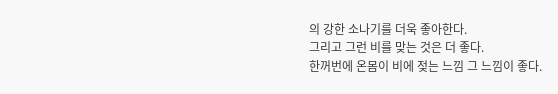의 강한 소나기를 더욱 좋아한다.
그리고 그런 비를 맞는 것은 더 좋다.
한꺼번에 온몸이 비에 젖는 느낌 그 느낌이 좋다.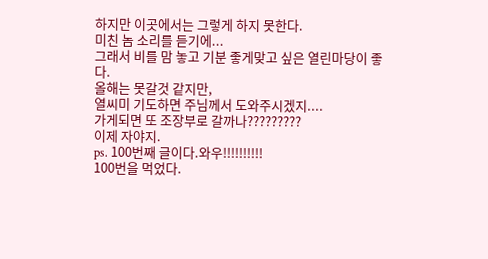하지만 이곳에서는 그렇게 하지 못한다.
미친 놈 소리를 듣기에...
그래서 비를 맘 놓고 기분 좋게맞고 싶은 열린마당이 좋다.
올해는 못갈것 같지만,
열씨미 기도하면 주님께서 도와주시겠지....
가게되면 또 조장부로 갈까나?????????
이제 자야지.
ps. 100번째 글이다.와우!!!!!!!!!!
100번을 먹었다.